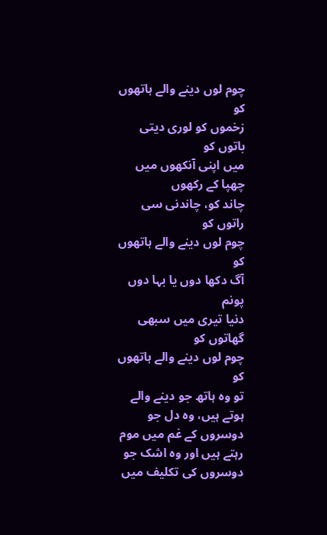چوم لوں دینے والے ہاتھوں کو
زخموں کو لوری دیتی باتوں کو
میں اپنی آنکھوں میں چھپا کے رکھوں
چاند کو، چاندنی سی راتوں کو
چوم لوں دینے والے ہاتھوں کو
آگ دکھا دوں یا بہا دوں پونم
دنیا تیری میں سبھی گھاتوں کو
چوم لوں دینے والے ہاتھوں کو
تو وہ ہاتھ جو دینے والے ہوتے ہیں، وہ دل جو دوسروں کے غم میں موم رہتے ہیں اور وہ اشک جو دوسروں کی تکلیف میں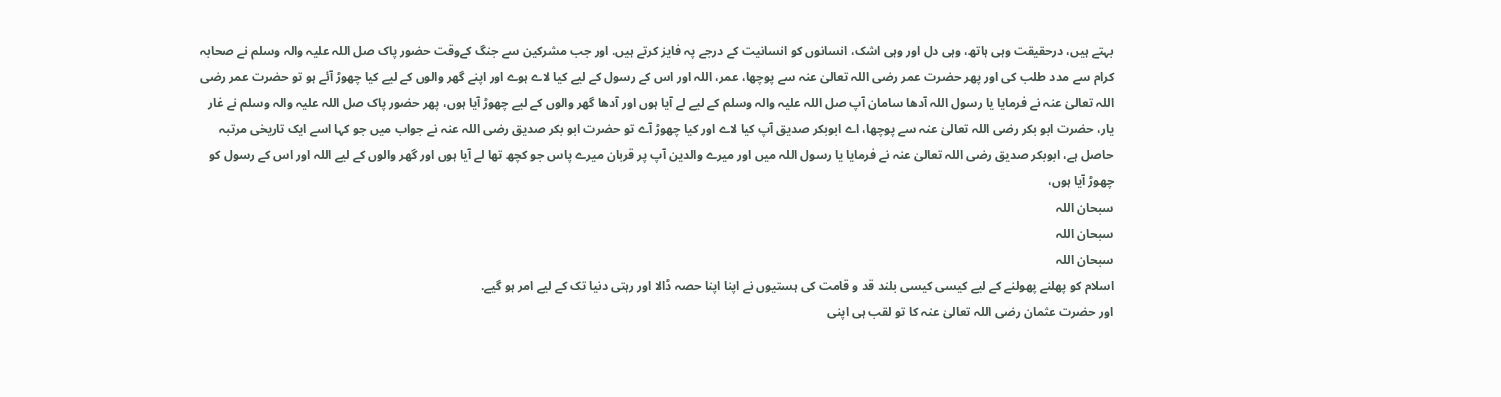بہتے ہیں، درحقیقت وہی ہاتھ، وہی دل اور وہی اشک، انسانوں کو انسانیت کے درجے پہ فایز کرتے ہیں. اور جب مشرکین سے جنگ کےوقت حضور پاک صل اللہ علیہ والہ وسلم نے صحابہ کرام سے مدد طلب کی اور پھر حضرت عمر رضی اللہ تعالیٰ عنہ سے پوچھا، عمر، اللہ اور اس کے رسول کے لیے کیا لاے ہوے اور اپنے گھر والوں کے لیے کیا چھوڑ آئے ہو تو حضرت عمر رضی اللہ تعالیٰ عنہ نے فرمایا یا رسول اللہ آدھا سامان آپ صل اللہ علیہ والہ وسلم کے لیے لے آیا ہوں اور آدھا گھر والوں کے لیے چھوڑ آیا ہوں، پھر حضور پاک صل اللہ علیہ والہ وسلم نے غار یار، حضرت ابو بکر رضی اللہ تعالیٰ عنہ سے پوچھا، اے ابوبکر صدیق آپ کیا لاے اور کیا چھوڑ آے تو حضرت ابو بکر صدیق رضی اللہ عنہ نے جواب میں جو کہا اسے ایک تاریخی مرتبہ حاصل ہے، ابوبکر صدیق رضی اللہ تعالیٰ عنہ نے فرمایا یا رسول اللہ میں اور میرے والدین آپ پر قربان میرے پاس جو کچھ تھا لے آیا ہوں اور گھر والوں کے لیے اللہ اور اس کے رسول کو چھوڑ آیا ہوں،
سبحان اللہ
سبحان اللہ
سبحان اللہ
اسلام کو پھلنے پھولنے کے لیے کیسی کیسی بلند قد و قامت کی ہستیوں نے اپنا اپنا حصہ ڈالا اور رہتی دنیا تک کے لیے امر ہو گیے.
اور حضرت عثمان رضی اللہ تعالیٰ عنہ کا تو لقب ہی اپنی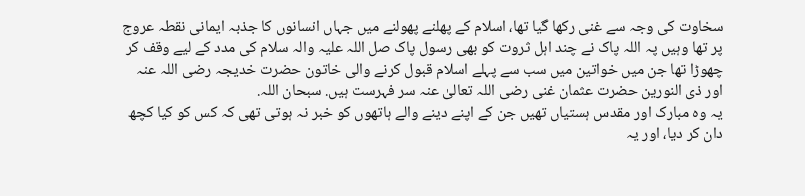سخاوت کی وجہ سے غنی رکھا گیا تھا، اسلام کے پھلنے پھولنے میں جہاں انسانوں کا جذبہ ایمانی نقطہ عروج پر تھا وہیں پہ اللہ پاک نے چند اہل ثروت کو بھی رسول پاک صل اللہ علیہ والہ سلام کی مدد کے لیے وقف کر چھوڑا تھا جن میں خواتین میں سب سے پہلے اسلام قبول کرنے والی خاتون حضرت خدیجہ رضی اللہ عنہ اور ذی النورین حضرت عثمان غنی رضی اللہ تعالیٰ عنہ سر فہرست ہیں. سبحان اللہ.
یہ وہ مبارک اور مقدس ہستیاں تھیں جن کے اپنے دینے والے ہاتھوں کو خبر نہ ہوتی تھی کہ کس کو کیا کچھ دان کر دیا، اور یہ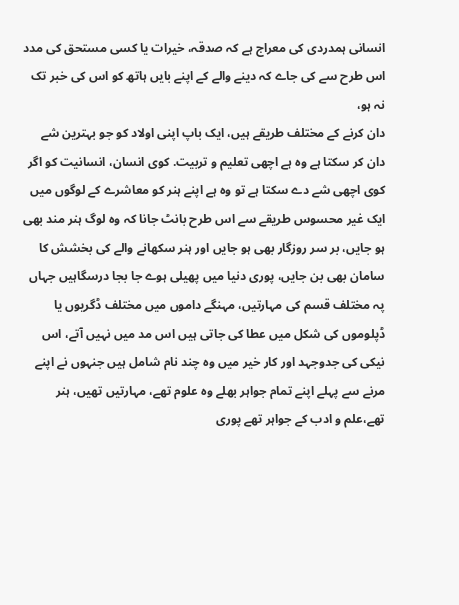انسانی ہمدردی کی معراج ہے کہ صدقہ، خیرات یا کسی مستحق کی مدد اس طرح سے کی جاے کہ دینے والے کے اپنے بایں ہاتھ کو اس کی خبر تک نہ ہو،
دان کرنے کے مختلف طریقے ہیں، ایک باپ اپنی اولاد کو جو بہترین شے دان کر سکتا ہے وہ ہے اچھی تعلیم و تربیت. کوی انسان، انسانیت کو اگر کوی اچھی شے دے سکتا ہے تو وہ ہے اپنے ہنر کو معاشرے کے لوگوں میں ایک غیر محسوس طریقے سے اس طرح بانٹ جانا کہ وہ لوگ ہنر مند بھی ہو جایں، بر سر روزگار بھی ہو جایں اور ہنر سکھانے والے کی بخشش کا سامان بھی بن جایں، پوری دنیا میں پھیلی ہوے جا بجا درسگاہیں جہاں پہ مختلف قسم کی مہارتیں، مہنگے داموں میں مختلف ڈگریوں یا ڈپلوموں کی شکل میں عطا کی جاتی ہیں اس مد میں نہیں آتے، اس نیکی کی جدوجہد اور کار خیر میں وہ چند نام شامل ہیں جنہوں نے اپنے مرنے سے پہلے اپنے تمام جواہر بھلے وہ علوم تھے، مہارتیں تھیں، ہنر تھے،علم و ادب کے جواہر تھے پوری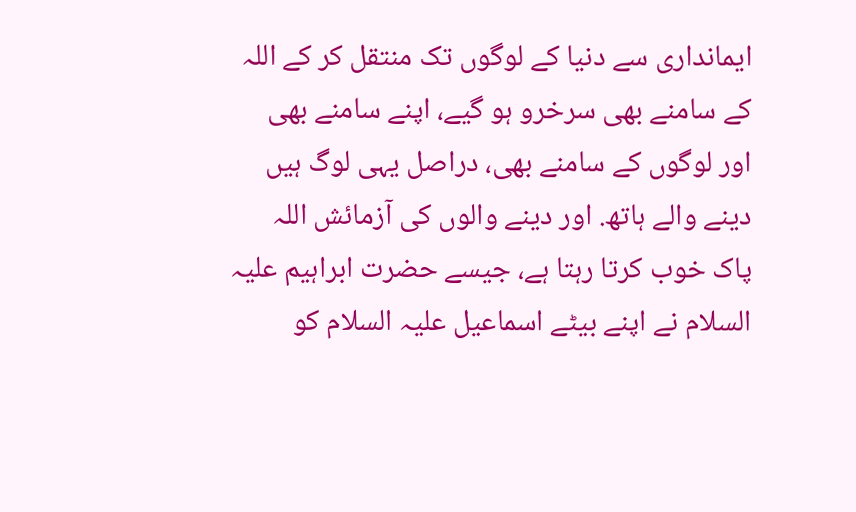ایمانداری سے دنیا کے لوگوں تک منتقل کر کے اللہ کے سامنے بھی سرخرو ہو گیے، اپنے سامنے بھی اور لوگوں کے سامنے بھی، دراصل یہی لوگ ہیں دینے والے ہاتھ. اور دینے والوں کی آزمائش اللہ پاک خوب کرتا رہتا ہے، جیسے حضرت ابراہیم علیہ السلام نے اپنے بیٹے اسماعیل علیہ السلام کو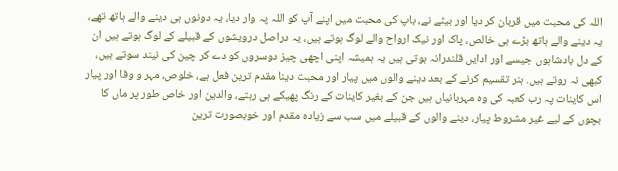اللہ کی محبت میں قربان کر دیا اور بیٹے نے، باپ کی محبت میں اپنے آپ کو اللہ پہ وار دیا، یہ دونوں ہی دینے والے ہاتھ تھے،
یہ دینے والے ہاتھ بڑے ہی خالص، پاک اور نیک ارواح والے لوگ ہوتے ہیں، یہ دراصل درویشوں کے قبیلے کے لوگ ہوتے ہیں ان کے دل بادشاہوں جیسے اور ادایں قلندرانہ ہوتی ہیں یہ ہمیشہ اپنی اچھی چیز دوسروں کو دے کر چین کی نیند سوتے ہیں، کبھی نہ روتے ہیں. ہنر تقسیم کرنے کے بعد دینے والوں میں پیار اور محبت دینا مقدم ترین فعل ہے، خلوص، مہر و وفا اور پیار اس کاینات پہ رب کعبہ کی وہ مہربانیاں ہیں جن کے بغیر کاینات کے رنگ پھیکے ہی رہتے، والدین اور خاص طور پر ماں کا بچوں کے لیے غیر مشروط پیار، دینے والوں کے قبیلے میں سب سے زیادہ مقدم اور خوبصورت ترین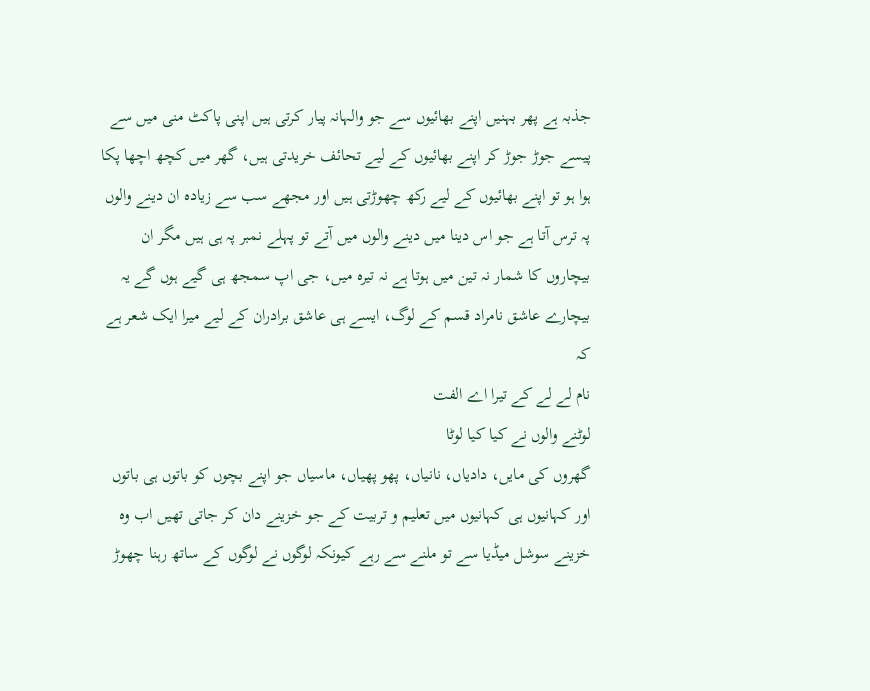جذبہ ہے پھر بہنیں اپنے بھائیوں سے جو والہانہ پیار کرتی ہیں اپنی پاکٹ منی میں سے پیسے جوڑ جوڑ کر اپنے بھائیوں کے لیے تحائف خریدتی ہیں، گھر میں کچھ اچھا پکا ہوا ہو تو اپنے بھائیوں کے لیے رکھ چھوڑتی ہیں اور مجھے سب سے زیادہ ان دینے والوں پہ ترس آتا ہے جو اس دینا میں دینے والوں میں آتے تو پہلے نمبر پہ ہی ہیں مگر ان بیچاروں کا شمار نہ تین میں ہوتا ہے نہ تیرہ میں، جی اپ سمجھ ہی گیے ہوں گے یہ بیچارے عاشق نامراد قسم کے لوگ، ایسے ہی عاشق برادران کے لیے میرا ایک شعر ہے کہ
نام لے لے کے تیرا اے الفت
لوٹنے والوں نے کیا کیا لوٹا
گھروں کی مایں، دادیاں، نانیاں، پھو پھیاں، ماسیاں جو اپنے بچوں کو باتوں ہی باتوں اور کہانیوں ہی کہانیوں میں تعلیم و تربیت کے جو خزینے دان کر جاتی تھیں اب وہ خزینے سوشل میڈیا سے تو ملنے سے رہے کیونکہ لوگوں نے لوگوں کے ساتھ رہنا چھوڑ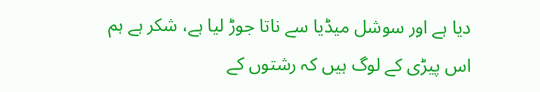دیا ہے اور سوشل میڈیا سے ناتا جوڑ لیا ہے، شکر ہے ہم اس پیڑی کے لوگ ہیں کہ رشتوں کے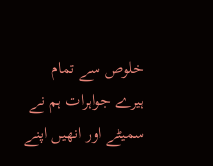خلوص سے تمام ہیرے جواہرات ہم نے سمیٹے اور انھیں اپنے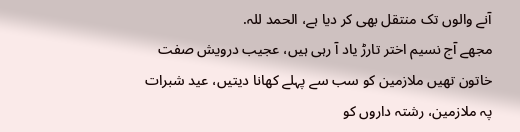آنے والوں تک منتقل بھی کر دیا ہے، الحمد للہ.
مجھے آج نسیم اختر تارڑ یاد آ رہی ہیں، عجیب درویش صفت خاتون تھیں ملازمین کو سب سے پہلے کھانا دیتیں، عید شبرات پہ ملازمین، رشتہ داروں کو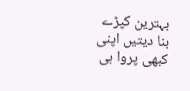بہترین کپڑے بنا دیتیں اپنی کبھی پروا ہی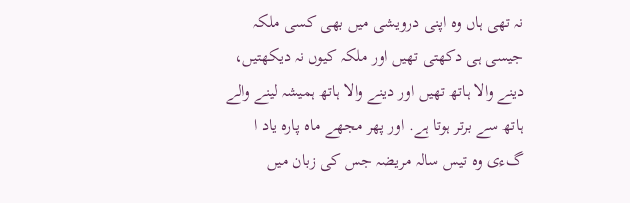نہ تھی ہاں وہ اپنی درویشی میں بھی کسی ملکہ جیسی ہی دکھتی تھیں اور ملکہ کیوں نہ دیکھتیں، دینے والا ہاتھ تھیں اور دینے والا ہاتھ ہمیشہ لینے والے ہاتھ سے برتر ہوتا ہے. اور پھر مجھے ماہ پارہ یاد ا گءی وہ تیس سالہ مریضہ جس کی زبان میں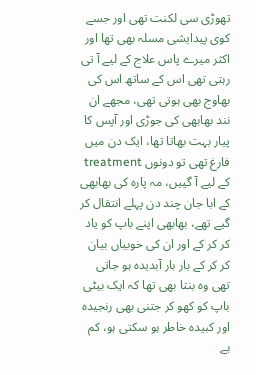تھوڑی سی لکنت تھی اور جسے کوی پیدایشی مسلہ بھی تھا اور اکثر میرے پاس علاج کے لیے آ تی رہتی تھی اس کے ساتھ اس کی بھاوج بھی ہوتی تھی، مجھے ان نند بھابھی کی جوڑی اور آپس کا پیار بہت بھاتا تھا، ایک دن میں فارغ تھی تو دونوں treatment کے لیے آ گییں، مہ پارہ کی بھابھی کے ابا جان چند دن پہلے انتقال کر گیے تھے، بھابھی اپنے باپ کو یاد کر کر کے اور ان کی خوبیاں بیان کر کر کے بار بار آبدیدہ ہو جاتی تھی وہ بنتا بھی تھا کہ ایک بیٹی باپ کو کھو کر جتنی بھی رنجیدہ اور کبیدہ خاطر ہو سکتی ہو، کم ہے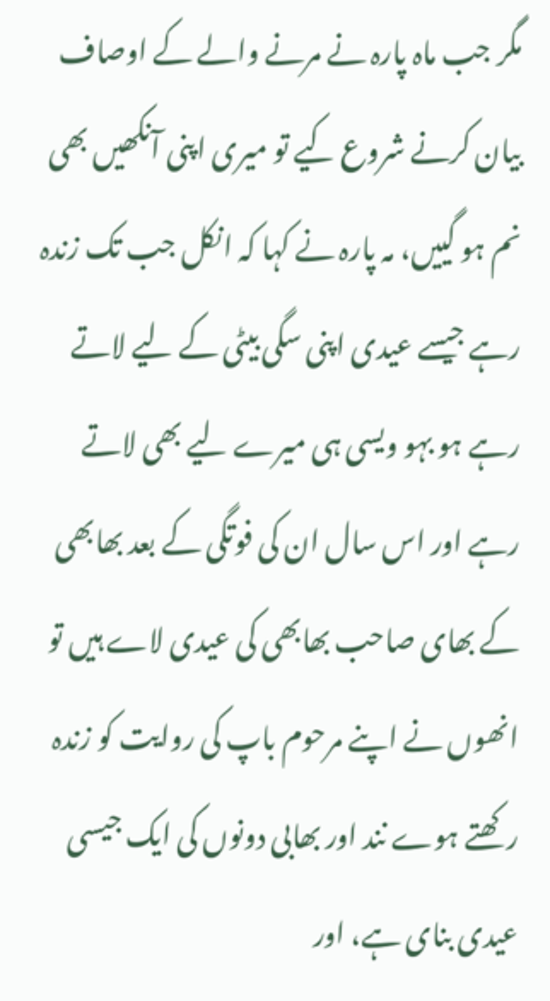مگر جب ماہ پارہ نے مرنے والے کے اوصاف بیان کرنے شروع کیے تو میری اپنی آنکھیں بھی نم ہو گییں، مہ پارہ نے کہا کہ انکل جب تک زندہ رہے جیسے عیدی اپنی سگی بیٹی کے لیے لاتے رہے ہو بہو ویسی ہی میرے لیے بھی لاتے رہے اور اس سال ان کی فوتگی کے بعد بھابھی کے بھای صاحب بھابھی کی عیدی لاے ہیں تو انھوں نے اپنے مرحوم باپ کی روایت کو زندہ رکھتے ہوے نند اور بھابی دونوں کی ایک جیسی عیدی بنای ہے، اور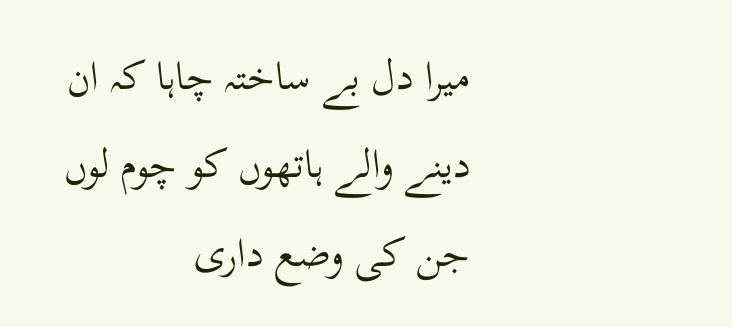میرا دل بے ساختہ چاہا کہ ان دینے والے ہاتھوں کو چوم لوں جن کی وضع داری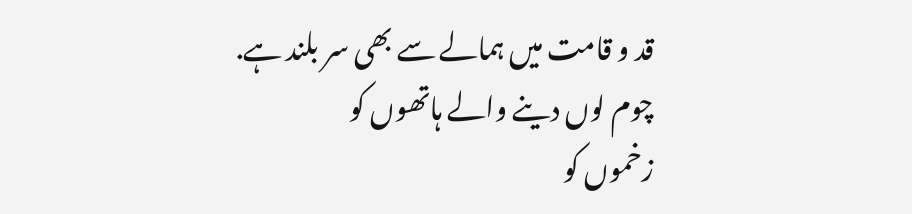قد و قامت میں ہمالے سے بھی سر بلند ہے.
چوم لوں دینے والے ہاتھوں کو
زخموں کو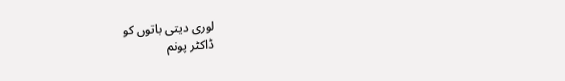لوری دیتی باتوں کو
ڈاکٹر پونم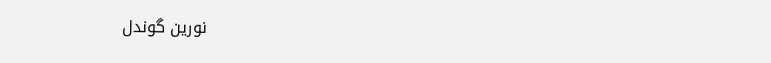نورین گوندل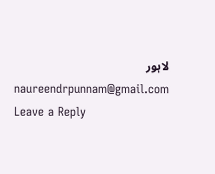لاہور
naureendrpunnam@gmail.com
Leave a Reply